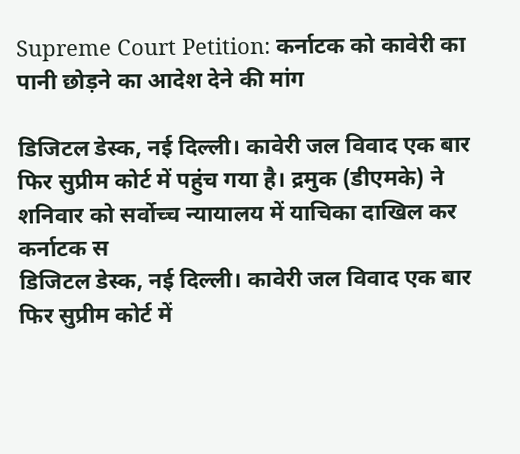Supreme Court Petition: कर्नाटक को कावेरी का पानी छोड़ने का आदेश देने की मांग

डिजिटल डेस्क, नई दिल्ली। कावेरी जल विवाद एक बार फिर सुप्रीम कोर्ट में पहुंच गया है। द्रमुक (डीएमके) ने शनिवार को सर्वोच्च न्यायालय में याचिका दाखिल कर कर्नाटक स
डिजिटल डेस्क, नई दिल्ली। कावेरी जल विवाद एक बार फिर सुप्रीम कोर्ट में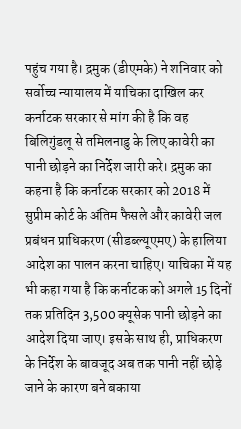पहुंच गया है। द्रमुक (डीएमके) ने शनिवार को सर्वोच्च न्यायालय में याचिका दाखिल कर कर्नाटक सरकार से मांग की है कि वह बिलिगुंडलू से तमिलनाडु के लिए कावेरी का पानी छोड़ने का निर्देश जारी करे। द्रमुक का कहना है कि कर्नाटक सरकार को 2018 में सुप्रीम कोर्ट के अंतिम फैसले और कावेरी जल प्रबंधन प्राधिकरण (सीडब्ल्यूएमए) के हालिया आदेश का पालन करना चाहिए। याचिका में यह भी कहा गया है कि कर्नाटक को अगले 15 दिनों तक प्रतिदिन 3,500 क्यूसेक पानी छोड़ने का आदेश दिया जाए। इसके साथ ही, प्राधिकरण के निर्देश के बावजूद अब तक पानी नहीं छोड़े जाने के कारण बने बकाया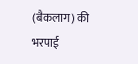(बैकलाग) की भरपाई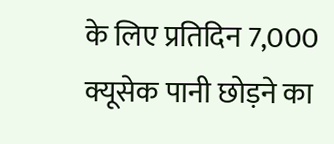के लिए प्रतिदिन 7,000 क्यूसेक पानी छोड़ने का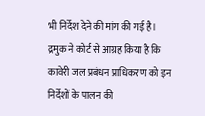भी निर्देश देने की मांग की गई है।
द्रमुक ने कोर्ट से आग्रह किया है कि कावेरी जल प्रबंधन प्राधिकरण को इन निर्देशों के पालन की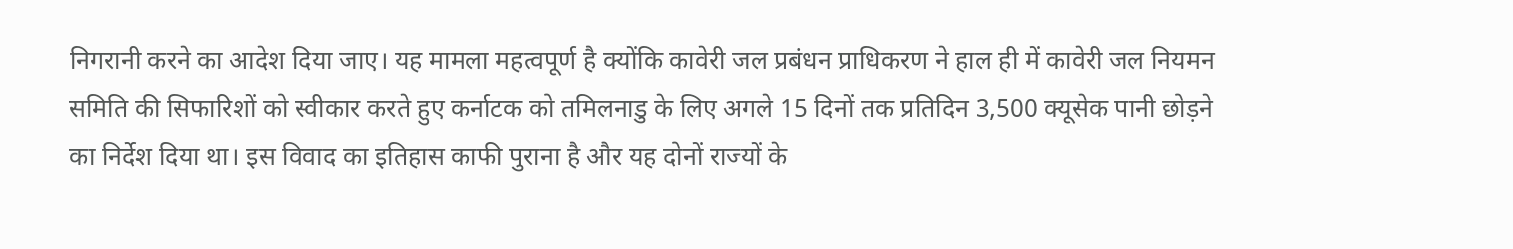निगरानी करने का आदेश दिया जाए। यह मामला महत्वपूर्ण है क्योंकि कावेरी जल प्रबंधन प्राधिकरण ने हाल ही में कावेरी जल नियमन समिति की सिफारिशों को स्वीकार करते हुए कर्नाटक को तमिलनाडु के लिए अगले 15 दिनों तक प्रतिदिन 3,500 क्यूसेक पानी छोड़ने का निर्देश दिया था। इस विवाद का इतिहास काफी पुराना है और यह दोनों राज्यों के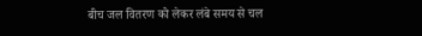बीच जल वितरण को लेकर लंबे समय से चल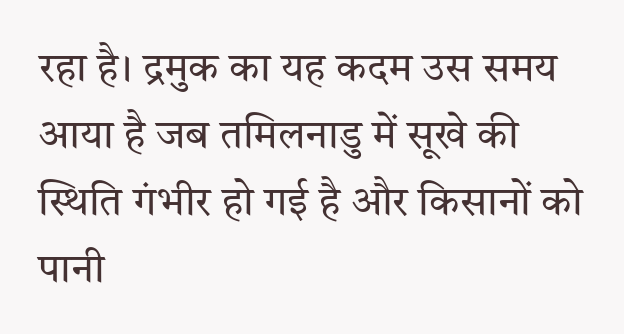रहा है। द्रमुक का यह कदम उस समय आया है जब तमिलनाडु में सूखे की स्थिति गंभीर हो गई है और किसानों को पानी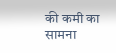की कमी का सामना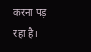करना पड़ रहा है।